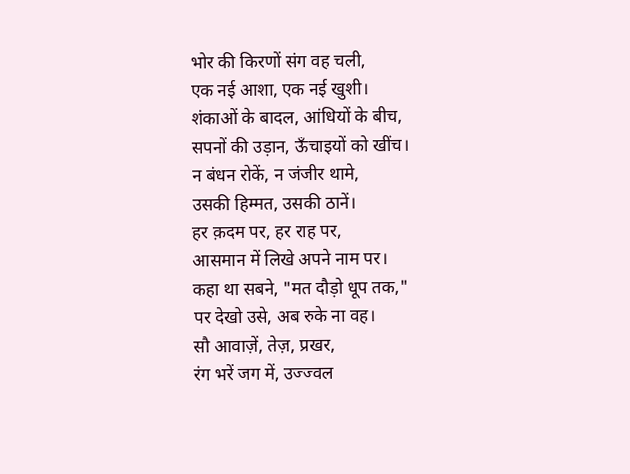भोर की किरणों संग वह चली,
एक नई आशा, एक नई खुशी।
शंकाओं के बादल, आंधियों के बीच,
सपनों की उड़ान, ऊँचाइयों को खींच।
न बंधन रोकें, न जंजीर थामे,
उसकी हिम्मत, उसकी ठानें।
हर क़दम पर, हर राह पर,
आसमान में लिखे अपने नाम पर।
कहा था सबने, "मत दौड़ो धूप तक,"
पर देखो उसे, अब रुके ना वह।
सौ आवाज़ें, तेज़, प्रखर,
रंग भरें जग में, उज्ज्वल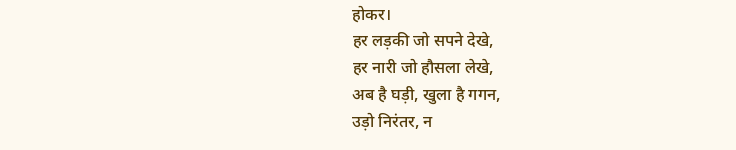होकर।
हर लड़की जो सपने देखे,
हर नारी जो हौसला लेखे,
अब है घड़ी, खुला है गगन,
उड़ो निरंतर, न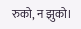रुको, न झुको।